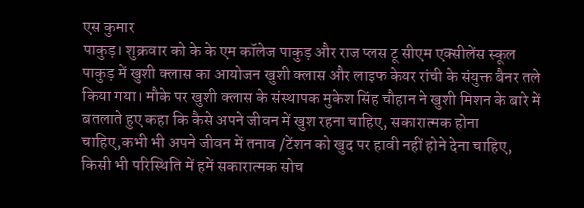एस कुमार
पाकुड़। शुक्रवार को के के एम कॉलेज पाकुड़ और राज प्लस टू सीएम एक्सीलेंस स्कूल पाकुड़ में खुशी क्लास का आयोजन खुशी क्लास और लाइफ केयर रांची के संयुक्त बैनर तले किया गया। मौके पर खुशी क्लास के संस्थापक मुकेश सिंह चौहान ने खुशी मिशन के बारे में बतलाते हुए कहा कि कैसे अपने जीवन में खुश रहना चाहिए, सकारात्मक होना चाहिए,कभी भी अपने जीवन में तनाव /टेंशन को खुद पर हावी नहीं होने देना चाहिए, किसी भी परिस्थिति में हमें सकारात्मक सोच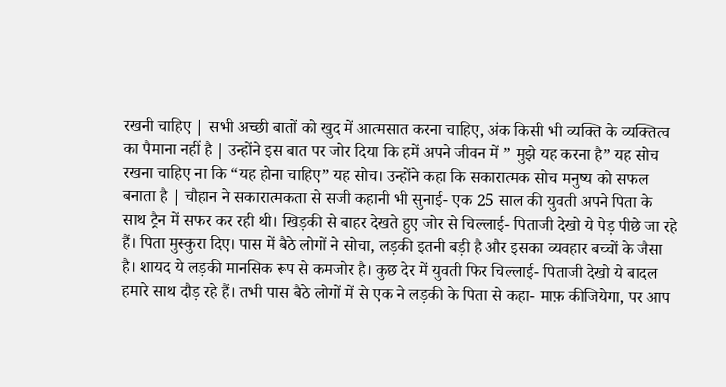रखनी चाहिए | सभी अच्छी बातों को खुद में आत्मसात करना चाहिए, अंक किसी भी व्यक्ति के व्यक्तित्व का पैमाना नहीं है | उन्होंने इस बात पर जोर दिया कि हमें अपने जीवन में ” मुझे यह करना है” यह सोच रखना चाहिए ना कि “यह होना चाहिए” यह सोच। उन्होंने कहा कि सकारात्मक सोच मनुष्य को सफल बनाता है | चौहान ने सकारात्मकता से सजी कहानी भी सुनाई- एक 25 साल की युवती अपने पिता के साथ ट्रैन में सफर कर रही थी। खिड़की से बाहर देखते हुए जोर से चिल्लाई- पिताजी देखो ये पेड़ पीछे जा रहे हैं। पिता मुस्कुरा दिए। पास में बैठे लोगों ने सोचा, लड़की इतनी बड़ी है और इसका व्यवहार बच्चों के जैसा है। शायद ये लड़की मानसिक रूप से कमजोर है। कुछ देर में युवती फिर चिल्लाई- पिताजी देखो ये बादल हमारे साथ दौड़ रहे हैं। तभी पास बैठे लोगों में से एक ने लड़की के पिता से कहा- माफ़ कीजियेगा, पर आप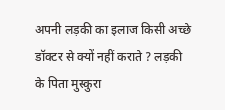अपनी लड़की का इलाज किसी अच्छे डॉक्टर से क्यों नहीं कराते ? लड़की के पिता मुस्कुरा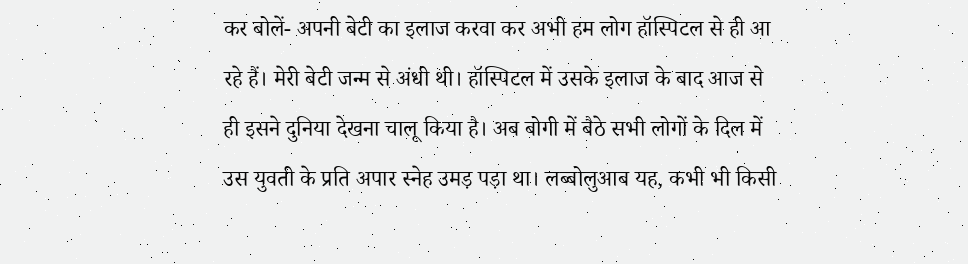कर बोलें- अपनी बेटी का इलाज करवा कर अभी हम लोग हॉस्पिटल से ही आ रहे हैं। मेरी बेटी जन्म से अंधी थी। हॉस्पिटल में उसके इलाज के बाद आज से ही इसने दुनिया देखना चालू किया है। अब बोगी में बैठे सभी लोगों के दिल में उस युवती के प्रति अपार स्नेह उमड़ पड़ा था। लब्बोलुआब यह, कभी भी किसी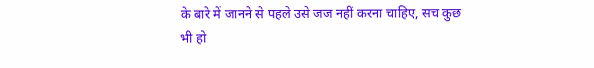के बारे में जानने से पहले उसे जज नहीं करना चाहिए, सच कुछ भी हो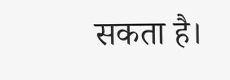सकता है।